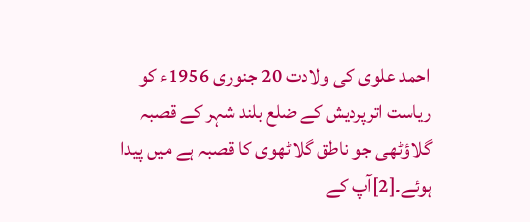احمد علوی کی ولادت 20 جنوری 1956ء کو ریاست اترپردیش کے ضلع بلند شہر کے قصبہ گلاؤٹھی جو ناطق گلاٹھوی کا قصبہ ہے میں پیدا ہوئے۔[2]آپ کے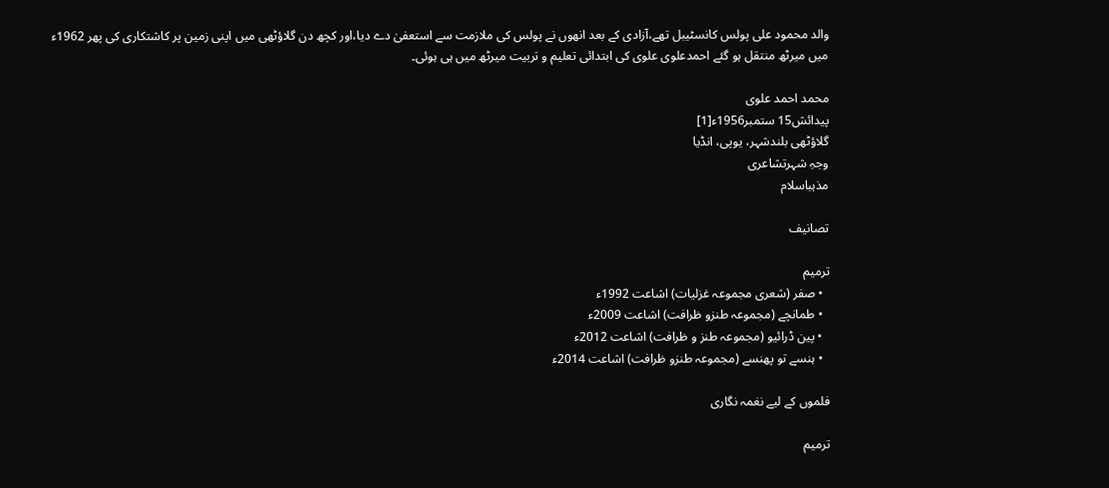والد محمود علی پولس کانسٹیبل تھے،آزادی کے بعد انھوں نے پولس کی ملازمت سے استعفیٰ دے دیا،اور کچھ دن گلاؤٹھی میں اپنی زمین پر کاشتکاری کی پھر 1962ء میں میرٹھ منتقل ہو گئے احمدعلوی علوی کی ابتدائی تعلیم و تربیت میرٹھ میں ہی ہوئی۔

محمد احمد علوی
پیدائش15 ستمبر1956ء[1]
گلاؤٹھی بلندشہر، یوپی، انڈیا
وجہِ شہرتشاعری
مذہباسلام

تصانیف

ترمیم
  • صفر (شعری مجموعہ غزلیات) اشاعت 1992ء
  • طمانچے (مجموعہ طنزو ظرافت) اشاعت 2009ء
  • پین ڈرائیو (مجموعہ طنز و ظرافت) اشاعت 2012ء
  • ہنسے تو پھنسے (مجموعہ طنزو ظرافت) اشاعت 2014ء

فلموں کے لیے نغمہ نگاری

ترمیم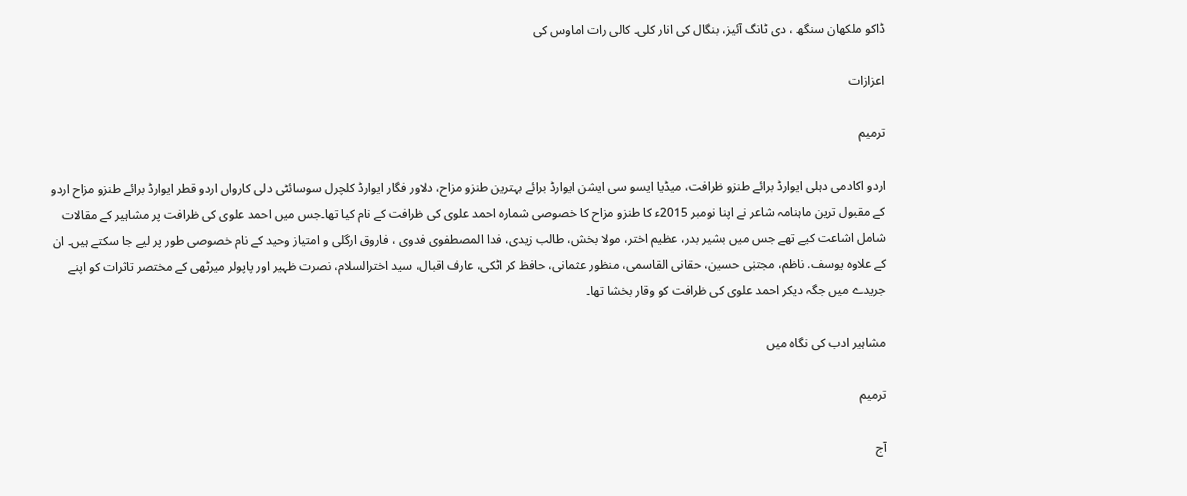ڈاکو ملکھان سنگھ ، دی ٹانگ آئیز، بنگال کی انار کلی۔ کالی رات اماوس کی

اعزازات

ترمیم

اردو اکادمی دہلی ایوارڈ برائے طنزو ظرافت، میڈیا ایسو سی ایشن ایوارڈ برائے بہترین طنزو مزاح، دلاور فگار ایوارڈ کلچرل سوسائٹی دلی کارواں اردو قطر ایوارڈ برائے طنزو مزاح اردو کے مقبول ترین ماہنامہ شاعر نے اپنا نومبر 2015ء کا طنزو مزاح کا خصوصی شمارہ احمد علوی کی ظرافت کے نام کیا تھا۔جس میں احمد علوی کی ظرافت پر مشاہیر کے مقالات شامل اشاعت کیے تھے جس میں بشیر بدر، عظیم اختر، مولا بخش، طالب زیدی، فدا المصطفوی فدوی ، فاروق ارگلی و امتیاز وحید کے نام خصوصی طور پر لیے جا سکتے ہیں۔ ان کے علاوہ یوسف. ناظم، مجتبٰی حسین، حقانی القاسمی، منظور عثمانی، حافظ کر اٹکی، عارف اقبال، سید اخترالسلام، نصرت ظہیر اور پاپولر میرٹھی کے مختصر تاثرات کو اپنے جریدے میں جگہ دیکر احمد علوی کی ظرافت کو وقار بخشا تھا۔

مشاہیر ادب کی نگاہ میں

ترمیم

آج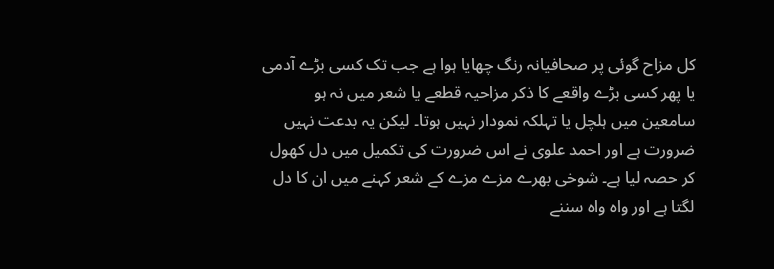کل مزاح گوئی پر صحافیانہ رنگ چھایا ہوا ہے جب تک کسی بڑے آدمی یا پھر کسی بڑے واقعے کا ذکر مزاحیہ قطعے یا شعر میں نہ ہو سامعین میں ہلچل یا تہلکہ نمودار نہیں ہوتا۔ لیکن یہ بدعت نہیں ضرورت ہے اور احمد علوی نے اس ضرورت کی تکمیل میں دل کھول کر حصہ لیا ہے۔ شوخی بھرے مزے مزے کے شعر کہنے میں ان کا دل لگتا ہے اور واہ واہ سننے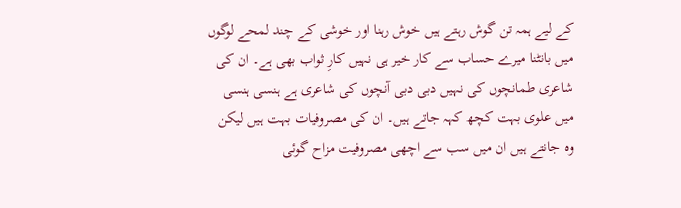کے لیے ہمہ تن گوش رہتے ہیں خوش رہنا اور خوشی کے چند لمحے لوگوں میں بانٹنا میرے حساب سے کار خیر ہی نہیں کارِ ثواب بھی ہے۔ ان کی شاعری طمانچوں کی نہیں دبی دبی آنچوں کی شاعری ہے ہنسی ہنسی میں علوی بہت کچھ کہہ جاتے ہیں۔ ان کی مصروفیات بہت ہیں لیکن وہ جانتے ہیں ان میں سب سے اچھی مصروفیت مزاح گوئی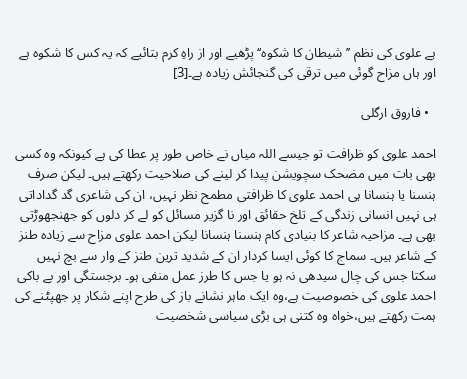ہے علوی کی نظم ’’شیطان کا شکوہ‘‘ پڑھیے اور از راہِ کرم بتائیے کہ یہ کس کا شکوہ ہے اور ہاں مزاح گوئی میں ترقی کی گنجائش زیادہ ہے۔[3]

  • فاروق ارگلی

احمد علوی کو ظرافت تو جیسے اللہ میاں نے خاص طور پر عطا کی ہے کیونکہ وہ کسی بھی بات میں مضحک سچویشن پیدا کر لینے کی صلاحیت رکھتے ہیں۔ لیکن صرف ہنسنا یا ہنسانا ہی احمد علوی کا ظرافتی مطمح نظر نہیں، ان کی شاعری گد گداداتی ہی نہیں انسانی زندگی کے تلخ حقائق اور نا گزیر مسائل کو لے کر دلوں کو جھنجھوڑتی بھی ہے۔ مزاحیہ شاعر کا بنیادی کام ہنسنا ہنسانا لیکن احمد علوی مزاح سے زیادہ طنز کے شاعر ہیں۔ سماج کا کوئی ایسا کردار ان کے شدید ترین طنز کے وار سے بچ نہیں سکتا جس کی چال سیدھی نہ ہو یا جس کا طرز عمل منفی ہو۔ برجستگی اور بے باکی احمد علوی کی خصوصیت ہے،وہ ایک ماہر نشانے باز کی طرح اپنے شکار پر جھپٹنے کی ہمت رکھتے ہیں،خواہ وہ کتنی ہی بڑی سیاسی شخصیت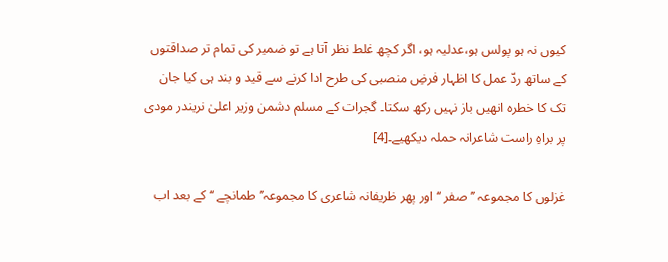کیوں نہ ہو پولس ہو،عدلیہ ہو، اگر کچھ غلط نظر آتا ہے تو ضمیر کی تمام تر صداقتوں کے ساتھ ردّ عمل کا اظہار فرضِ منصبی کی طرح ادا کرنے سے قید و بند ہی کیا جان تک کا خطرہ انھیں باز نہیں رکھ سکتا۔ گجرات کے مسلم دشمن وزیر اعلیٰ نریندر مودی پر براہِ راست شاعرانہ حملہ دیکھیے۔[4]

غزلوں کا مجموعہ ’’ صفر ‘‘ اور پھر ظریفانہ شاعری کا مجموعہ’’ طمانچے ‘‘ کے بعد اب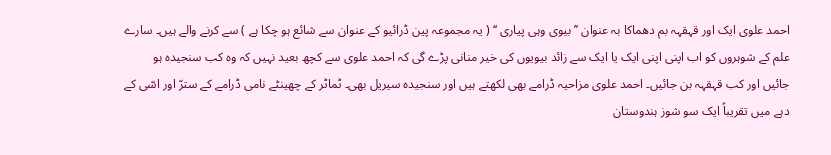احمد علوی ایک اور قہقہہ بم دھماکا بہ عنوان ’’ بیوی وہی پیاری ‘‘ ( یہ مجموعہ پین ڈرائیو کے عنوان سے شائع ہو چکا ہے ) سے کرنے والے ہیں۔ سارے علم کے شوہروں کو اب اپنی اپنی ایک یا ایک سے زائد بیویوں کی خیر منانی پڑے گی کہ احمد علوی سے کچھ بعید نہیں کہ وہ کب سنجیدہ ہو جائیں اور کب قہقہہ بن جائیں۔ احمد علوی مزاحیہ ڈرامے بھی لکھتے ہیں اور سنجیدہ سیریل بھی۔ ٹماٹر کے چھینٹے نامی ڈرامے کے سترّ اور اسّی کے دہے میں تقریباً ایک سو شوز ہندوستان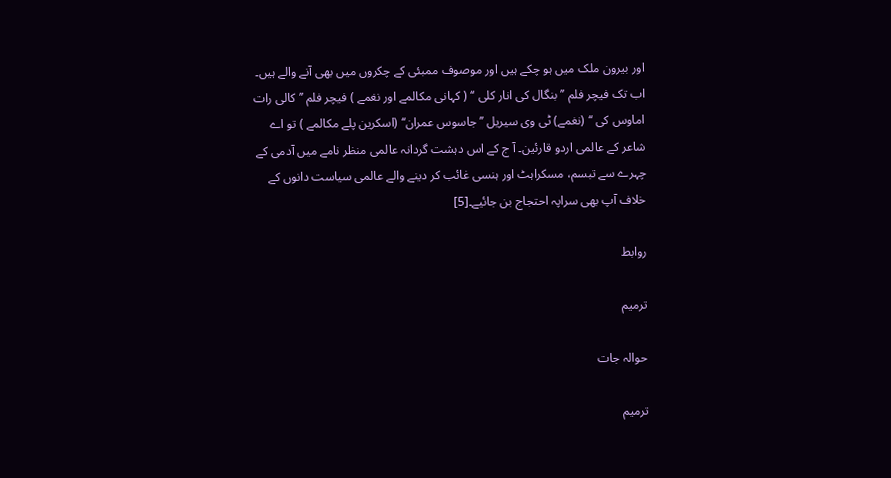اور بیرون ملک میں ہو چکے ہیں اور موصوف ممبئی کے چکروں میں بھی آنے والے ہیں۔ اب تک فیچر فلم ’’ بنگال کی انار کلی ‘‘ ( کہانی مکالمے اور نغمے ) فیچر فلم ’’ کالی رات اماوس کی ‘‘ (نغمے) ٹی وی سیریل ’’جاسوس عمران‘‘ (اسکرین پلے مکالمے ) تو اے شاعر کے عالمی اردو قارئین۔ آ ج کے اس دہشت گردانہ عالمی منظر نامے میں آدمی کے چہرے سے تبسم، مسکراہٹ اور ہنسی غائب کر دینے والے عالمی سیاست دانوں کے خلاف آپ بھی سراپہ احتجاج بن جائیے۔[5]

روابط

ترمیم

حوالہ جات

ترمیم